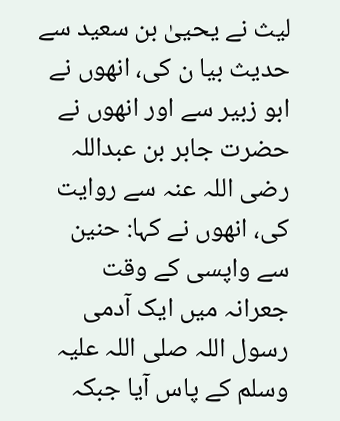لیث نے یحییٰ بن سعید سے حدیث بیا ن کی، انھوں نے ابو زبیر سے اور انھوں نے حضرت جابر بن عبداللہ رضی اللہ عنہ سے روایت کی، انھوں نے کہا: حنین سے واپسی کے وقت جعرانہ میں ایک آدمی رسول اللہ صلی اللہ علیہ وسلم کے پاس آیا جبکہ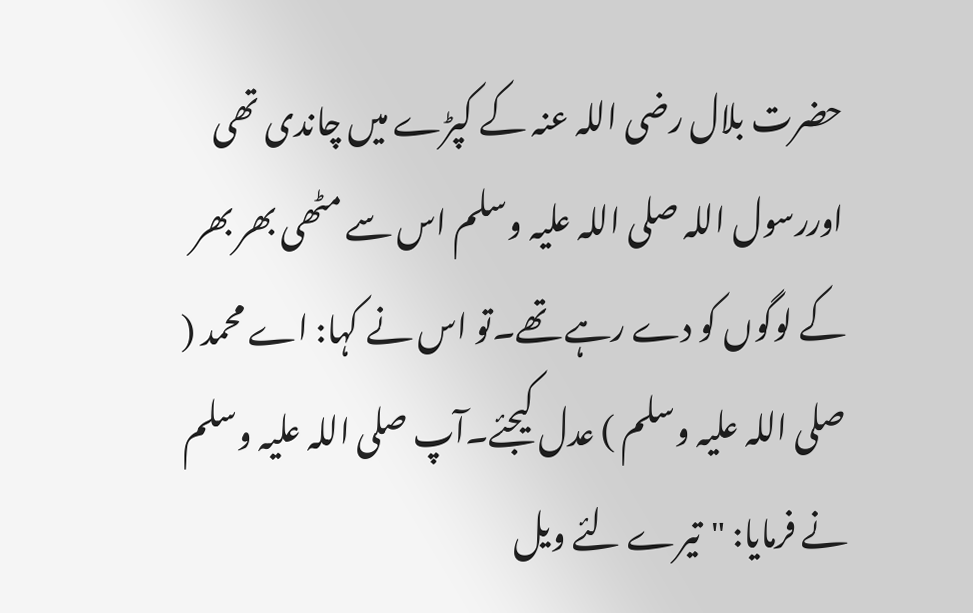حضرت بلال رضی اللہ عنہ کے کپڑے میں چاندی تھی اوررسول اللہ صلی اللہ علیہ وسلم اس سے مٹھی بھر بھر کے لوگوں کو دے رہے تھے۔تو اس نے کہا: اے محمد ( صلی اللہ علیہ وسلم ) عدل کیجئے۔آپ صلی اللہ علیہ وسلم نے فرمایا: "تیرے لئے ویل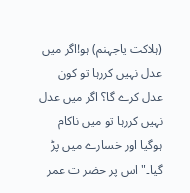(ہلاکت یاجہنم) ہو!اگر میں عدل نہیں کررہا تو کون عدل کرے گا؟ اگر میں عدل نہیں کررہا تو میں ناکام ہوگیا اور خسارے میں پڑ گیا۔"اس پر حضر ت عمر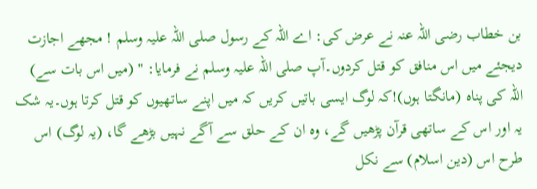بن خطاب رضی اللہ عنہ نے عرض کی: اے اللہ کے رسول صلی اللہ علیہ وسلم ! مجھے اجازت دیجئے میں اس منافق کو قتل کردوں۔آپ صلی اللہ علیہ وسلم نے فرمایا: " (میں اس بات سے) اللہ کی پناہ (مانگتا ہوں)!کہ لوگ ایسی باتیں کریں کہ میں اپنے ساتھیوں کو قتل کرتا ہوں۔یہ شک یہ اور اس کے ساتھی قرآن پڑھیں گے، وہ ان کے حلق سے آگے نہیں بڑھے گا، (یہ لوگ) اس طرح اس (دین اسلام) سے نکل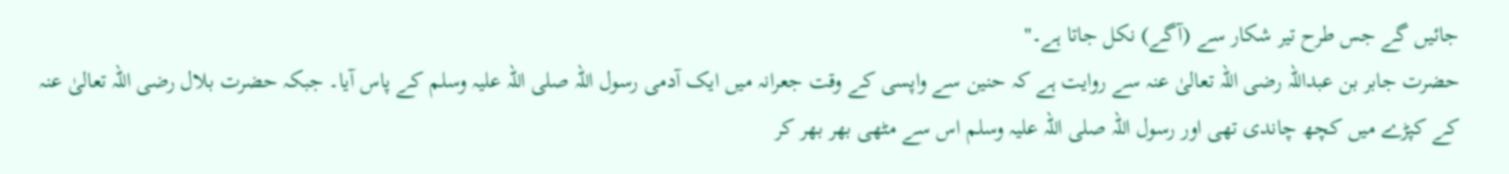جائیں گے جس طرح تیر شکار سے (آگے) نکل جاتا ہے۔"
حضرت جابر بن عبداللہ رضی اللہ تعالیٰ عنہ سے روایت ہے کہ حنین سے واپسی کے وقت جعرانہ میں ایک آدمی رسول اللہ صلی اللہ علیہ وسلم کے پاس آیا۔ جبکہ حضرت بلال رضی اللہ تعالیٰ عنہ کے کپڑے میں کچھ چاندی تھی اور رسول اللہ صلی اللہ علیہ وسلم اس سے مٹھی بھر بھر کر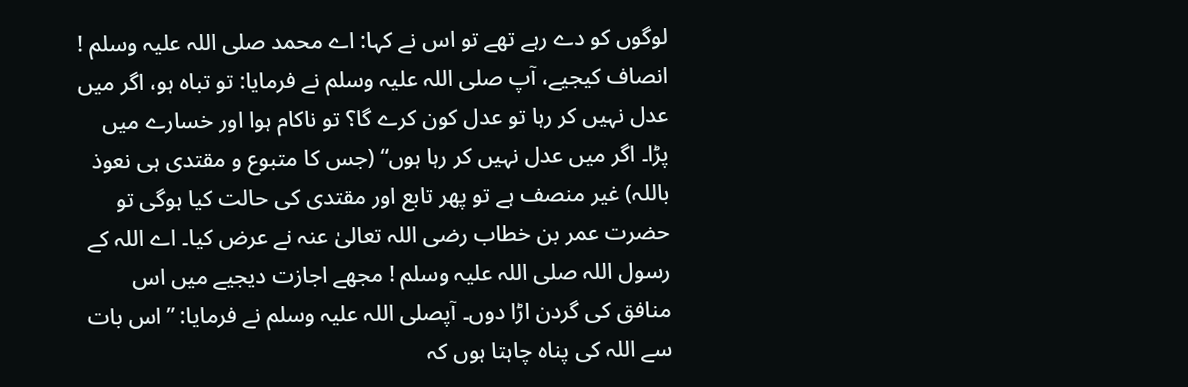لوگوں کو دے رہے تھے تو اس نے کہا: اے محمد صلی اللہ علیہ وسلم ! انصاف کیجیے، آپ صلی اللہ علیہ وسلم نے فرمایا: تو تباہ ہو، اگر میں عدل نہیں کر رہا تو عدل کون کرے گا؟ تو ناکام ہوا اور خسارے میں پڑا۔ اگر میں عدل نہیں کر رہا ہوں“ (جس کا متبوع و مقتدی ہی نعوذ باللہ) غیر منصف ہے تو پھر تابع اور مقتدی کی حالت کیا ہوگی تو حضرت عمر بن خطاب رضی اللہ تعالیٰ عنہ نے عرض کیا۔ اے اللہ کے رسول اللہ صلی اللہ علیہ وسلم ! مجھے اجازت دیجیے میں اس منافق کی گردن اڑا دوں۔ آپصلی اللہ علیہ وسلم نے فرمایا: ”اس بات سے اللہ کی پناہ چاہتا ہوں کہ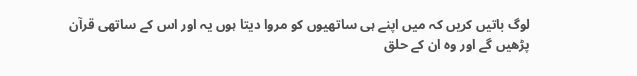لوگ باتیں کریں کہ میں اپنے ہی ساتھیوں کو مروا دیتا ہوں یہ اور اس کے ساتھی قرآن پڑھیں گے اور وہ ان کے حلق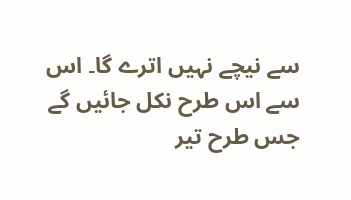سے نیچے نہیں اترے گا۔ اس سے اس طرح نکل جائیں گے جس طرح تیر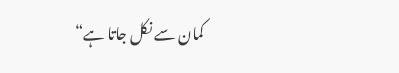کمان سے نکل جاتا ہے“